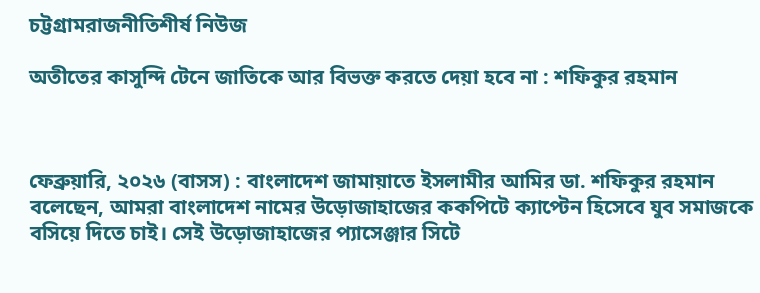চট্টগ্রামরাজনীতিশীর্ষ নিউজ

অতীতের কাসুন্দি টেনে জাতিকে আর বিভক্ত করতে দেয়া হবে না : শফিকুর রহমান



ফেব্রুয়ারি, ২০২৬ (বাসস) : বাংলাদেশ জামায়াতে ইসলামীর আমির ডা. শফিকুর রহমান বলেছেন, আমরা বাংলাদেশ নামের উড়োজাহাজের ককপিটে ক্যাপ্টেন হিসেবে যুব সমাজকে বসিয়ে দিতে চাই। সেই উড়োজাহাজের প্যাসেঞ্জার সিটে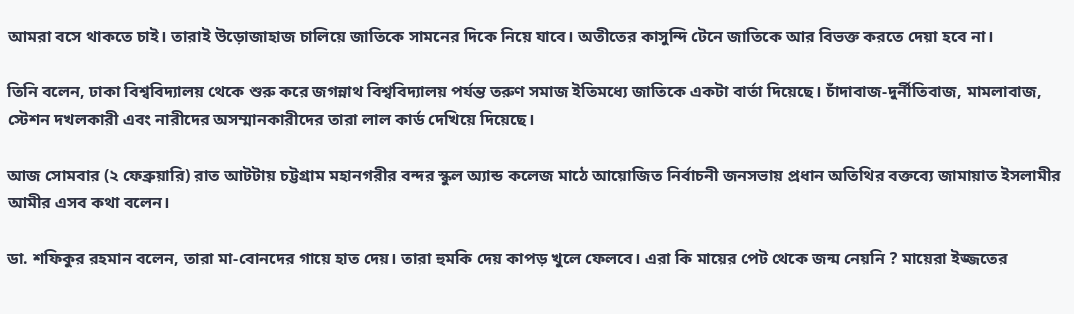আমরা বসে থাকতে চাই। তারাই উড়োজাহাজ চালিয়ে জাতিকে সামনের দিকে নিয়ে যাবে। অতীতের কাসুন্দি টেনে জাতিকে আর বিভক্ত করতে দেয়া হবে না।

তিনি বলেন, ঢাকা বিশ্ববিদ্যালয় থেকে শুরু করে জগন্নাথ বিশ্ববিদ্যালয় পর্যন্ত তরুণ সমাজ ইতিমধ্যে জাতিকে একটা বার্তা দিয়েছে। চাঁদাবাজ-দুর্নীতিবাজ, মামলাবাজ, স্টেশন দখলকারী এবং নারীদের অসম্মানকারীদের তারা লাল কার্ড দেখিয়ে দিয়েছে।

আজ সোমবার (২ ফেব্রুয়ারি) রাত আটটায় চট্টগ্রাম মহানগরীর বন্দর স্কুল অ্যান্ড কলেজ মাঠে আয়োজিত নির্বাচনী জনসভায় প্রধান অতিথির বক্তব্যে জামায়াত ইসলামীর আমীর এসব কথা বলেন।

ডা. শফিকুর রহমান বলেন, তারা মা-বোনদের গায়ে হাত দেয়। তারা হুমকি দেয় কাপড় খুলে ফেলবে। এরা কি মায়ের পেট থেকে জন্ম নেয়নি ? মায়েরা ইজ্জতের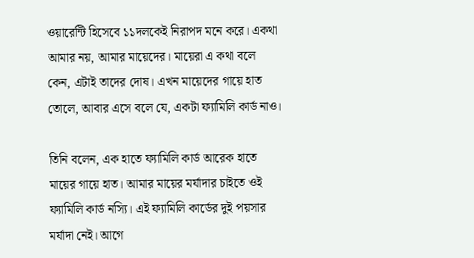ওয়ারেন্টি হিসেবে ১১দলকেই নিরাপদ মনে করে। একথা আমার নয়, আমার মায়েদের। মায়েরা এ কথা বলে কেন, এটাই তাদের দোষ। এখন মায়েদের গায়ে হাত তোলে, আবার এসে বলে যে, একটা ফ্যামিলি কার্ড নাও।

তিনি বলেন, এক হাতে ফ্যামিলি কার্ড আরেক হাতে মায়ের গায়ে হাত। আমার মায়ের মর্যাদার চাইতে ওই ফ্যামিলি কার্ড নস্যি। এই ফ্যামিলি কার্ডের দুই পয়সার মর্যাদা নেই। আগে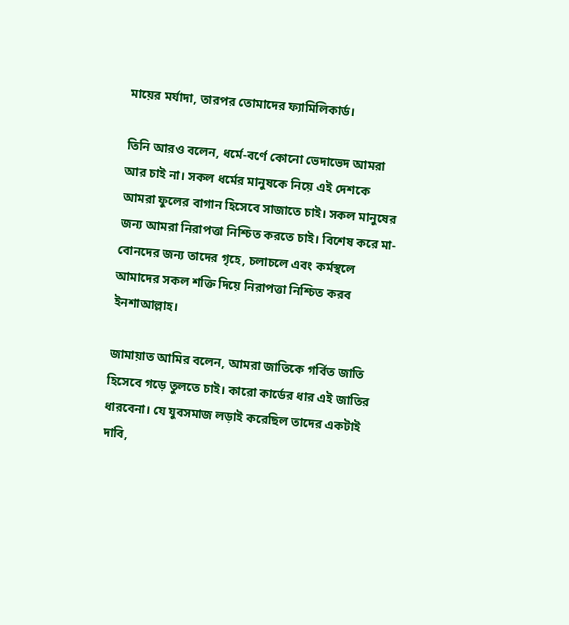মায়ের মর্যাদা, তারপর তোমাদের ফ্যামিলিকার্ড।

তিনি আরও বলেন, ধর্মে-বর্ণে কোনো ভেদাভেদ আমরা আর চাই না। সকল ধর্মের মানুষকে নিয়ে এই দেশকে আমরা ফুলের বাগান হিসেবে সাজাতে চাই। সকল মানুষের জন্য আমরা নিরাপত্তা নিশ্চিত করতে চাই। বিশেষ করে মা-বোনদের জন্য তাদের গৃহে, চলাচলে এবং কর্মস্থলে আমাদের সকল শক্তি দিয়ে নিরাপত্তা নিশ্চিত করব ইনশাআল্লাহ।

জামায়াত আমির বলেন, আমরা জাতিকে গর্বিত জাতি হিসেবে গড়ে তুলতে চাই। কারো কার্ডের ধার এই জাতির ধারবেনা। যে যুবসমাজ লড়াই করেছিল তাদের একটাই দাবি,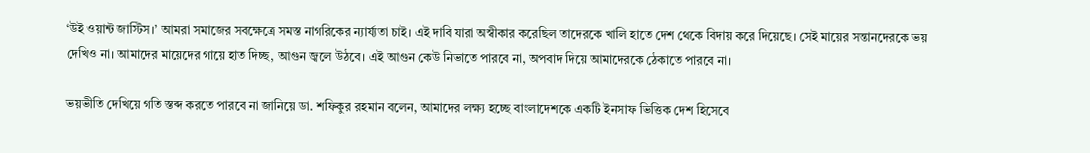‘উই ওয়ান্ট জাস্টিস।’ আমরা সমাজের সবক্ষেত্রে সমস্ত নাগরিকের ন্যার্য্যতা চাই। এই দাবি যারা অস্বীকার করেছিল তাদেরকে খালি হাতে দেশ থেকে বিদায় করে দিয়েছে। সেই মায়ের সন্তানদেরকে ভয় দেখিও না। আমাদের মায়েদের গায়ে হাত দিচ্ছ, আগুন জ্বলে উঠবে। এই আগুন কেউ নিভাতে পারবে না, অপবাদ দিয়ে আমাদেরকে ঠেকাতে পারবে না।

ভয়ভীতি দেখিয়ে গতি স্তব্দ করতে পারবে না জানিয়ে ডা. শফিকুর রহমান বলেন, আমাদের লক্ষ্য হচ্ছে বাংলাদেশকে একটি ইনসাফ ভিত্তিক দেশ হিসেবে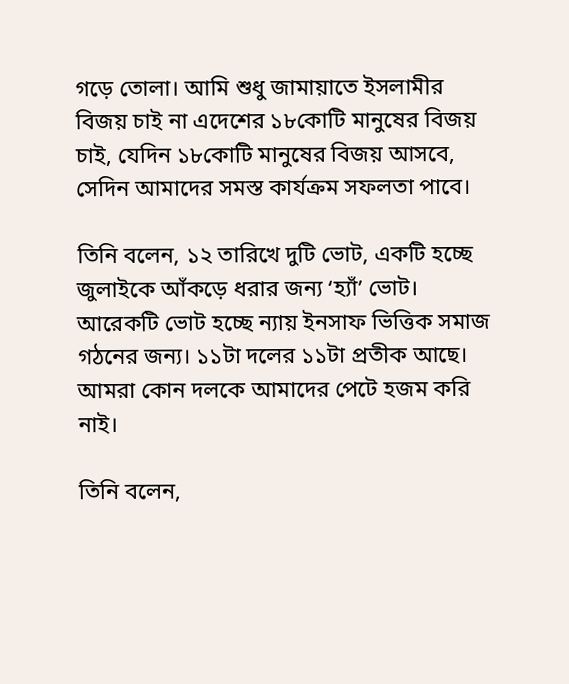গড়ে তোলা। আমি শুধু জামায়াতে ইসলামীর বিজয় চাই না এদেশের ১৮কোটি মানুষের বিজয় চাই, যেদিন ১৮কোটি মানুষের বিজয় আসবে, সেদিন আমাদের সমস্ত কার্যক্রম সফলতা পাবে।

তিনি বলেন, ১২ তারিখে দুটি ভোট, একটি হচ্ছে জুলাইকে আঁকড়ে ধরার জন্য ‘হ্যাঁ’ ভোট। আরেকটি ভোট হচ্ছে ন্যায় ইনসাফ ভিত্তিক সমাজ গঠনের জন্য। ১১টা দলের ১১টা প্রতীক আছে। আমরা কোন দলকে আমাদের পেটে হজম করি নাই।

তিনি বলেন,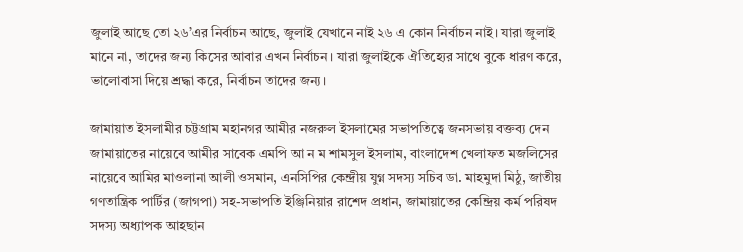জুলাই আছে তো ২৬’এর নির্বাচন আছে, জুলাই যেখানে নাই ২৬ এ কোন নির্বাচন নাই। যারা জুলাই মানে না, তাদের জন্য কিসের আবার এখন নির্বাচন। যারা জুলাইকে ঐতিহ্যের সাথে বুকে ধারণ করে, ভালোবাসা দিয়ে শ্রদ্ধা করে, নির্বাচন তাদের জন্য।

জামায়াত ইসলামীর চট্টগ্রাম মহানগর আমীর নজরুল ইসলামের সভাপতিত্বে জনসভায় বক্তব্য দেন জামায়াতের নায়েবে আমীর সাবেক এমপি আ ন ম শামসুল ইসলাম, বাংলাদেশ খেলাফত মজলিসের নায়েবে আমির মাওলানা আলী ওসমান, এনসিপির কেন্দ্রীয় যুগ্ন সদস্য সচিব ডা. মাহমুদা মিঠু, জাতীয় গণতান্ত্রিক পার্টির (জাগপা) সহ-সভাপতি ইঞ্জিনিয়ার রাশেদ প্রধান, জামায়াতের কেন্দ্রিয় কর্ম পরিষদ সদস্য অধ্যাপক আহছান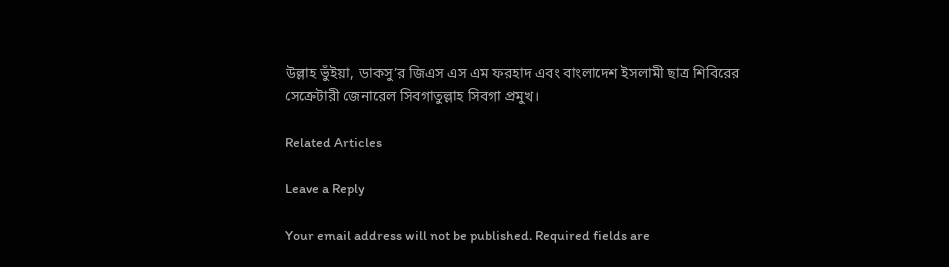উল্লাহ ভুঁইয়া, ডাকসু’র জিএস এস এম ফরহাদ এবং বাংলাদেশ ইসলামী ছাত্র শিবিরের সেক্রেটারী জেনারেল সিবগাতুল্লাহ সিবগা প্রমুখ।

Related Articles

Leave a Reply

Your email address will not be published. Required fields are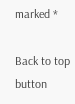marked *

Back to top button